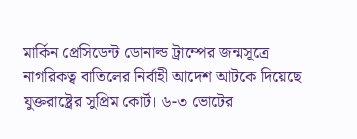মার্কিন প্রেসিডেন্ট ডোনাল্ড ট্রাম্পের জন্মসূত্রে নাগরিকত্ব বাতিলের নির্বাহী আদেশ আটকে দিয়েছে যুক্তরাষ্ট্রের সুপ্রিম কোর্ট। ৬-৩ ভোটের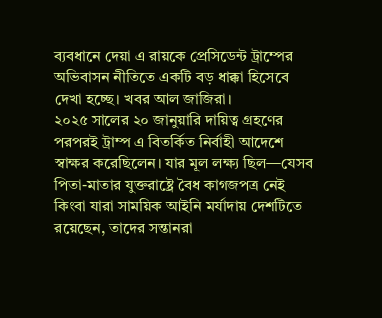ব্যবধানে দেয়া এ রায়কে প্রেসিডেন্ট ট্রাম্পের অভিবাসন নীতিতে একটি বড় ধাক্কা হিসেবে দেখা হচ্ছে। খবর আল জাজিরা।
২০২৫ সালের ২০ জানুয়ারি দায়িত্ব গ্রহণের পরপরই ট্রাম্প এ বিতর্কিত নির্বাহী আদেশে স্বাক্ষর করেছিলেন। যার মূল লক্ষ্য ছিল—যেসব পিতা-মাতার যুক্তরাষ্ট্রে বৈধ কাগজপত্র নেই কিংবা যারা সাময়িক আইনি মর্যাদায় দেশটিতে রয়েছেন, তাদের সন্তানরা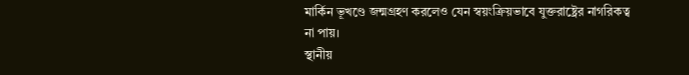মার্কিন ভূখণ্ডে জন্মগ্রহণ করলেও যেন স্বয়ংক্রিয়ভাবে যুক্তরাষ্ট্রের নাগরিকত্ব না পায়।
স্থানীয়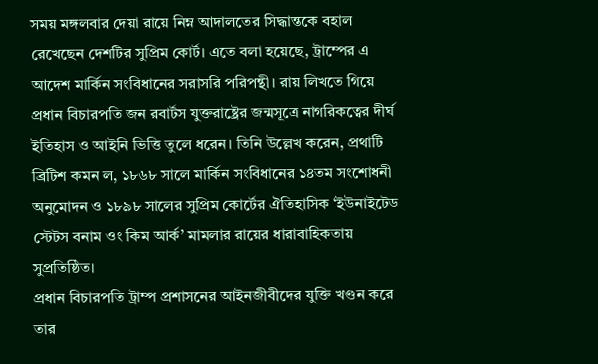সময় মঙ্গলবার দেয়া রায়ে নিম্ন আদালতের সিদ্ধান্তকে বহাল রেখেছেন দেশটির সুপ্রিম কোর্ট। এতে বলা হয়েছে, ট্রাম্পের এ আদেশ মার্কিন সংবিধানের সরাসরি পরিপন্থী। রায় লিখতে গিয়ে প্রধান বিচারপতি জন রবার্টস যুক্তরাষ্ট্রের জন্মসূত্রে নাগরিকত্বের দীর্ঘ ইতিহাস ও আইনি ভিত্তি তুলে ধরেন। তিনি উল্লেখ করেন, প্রথাটি ব্রিটিশ কমন ল, ১৮৬৮ সালে মার্কিন সংবিধানের ১৪তম সংশোধনী অনুমোদন ও ১৮৯৮ সালের সুপ্রিম কোর্টের ঐতিহাসিক ‘ইউনাইটেড স্টেটস বনাম ওং কিম আর্ক’ মামলার রায়ের ধারাবাহিকতায় সুপ্রতিষ্ঠিত।
প্রধান বিচারপতি ট্রাম্প প্রশাসনের আইনজীবীদের যুক্তি খণ্ডন করে তার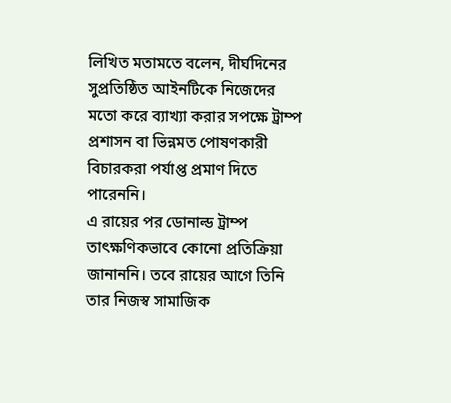লিখিত মতামতে বলেন, দীর্ঘদিনের সুপ্রতিষ্ঠিত আইনটিকে নিজেদের মতো করে ব্যাখ্যা করার সপক্ষে ট্রাম্প প্রশাসন বা ভিন্নমত পোষণকারী বিচারকরা পর্যাপ্ত প্রমাণ দিতে পারেননি।
এ রায়ের পর ডোনাল্ড ট্রাম্প তাৎক্ষণিকভাবে কোনো প্রতিক্রিয়া জানাননি। তবে রায়ের আগে তিনি তার নিজস্ব সামাজিক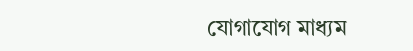যোগাযোগ মাধ্যম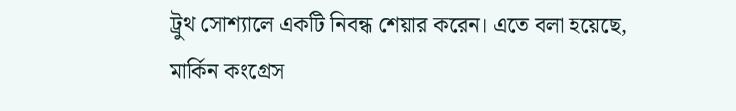ট্রুথ সোশ্যালে একটি নিবন্ধ শেয়ার করেন। এতে বলা হয়েছে, মার্কিন কংগ্রেস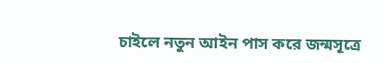চাইলে নতুন আইন পাস করে জন্মসূত্রে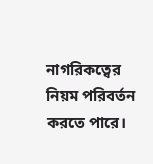নাগরিকত্বের নিয়ম পরিবর্তন করতে পারে।